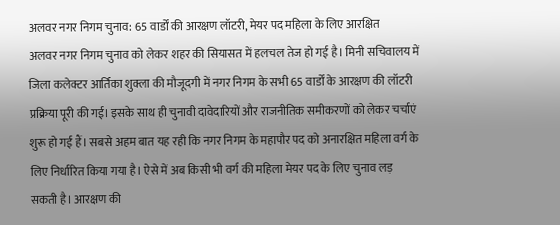अलवर नगर निगम चुनाव: 65 वार्डों की आरक्षण लॉटरी, मेयर पद महिला के लिए आरक्षित
अलवर नगर निगम चुनाव को लेकर शहर की सियासत में हलचल तेज हो गई है। मिनी सचिवालय में जिला कलेक्टर आर्तिका शुक्ला की मौजूदगी में नगर निगम के सभी 65 वार्डों के आरक्षण की लॉटरी प्रक्रिया पूरी की गई। इसके साथ ही चुनावी दावेदारियों और राजनीतिक समीकरणों को लेकर चर्चाएं शुरू हो गई हैं। सबसे अहम बात यह रही कि नगर निगम के महापौर पद को अनारक्षित महिला वर्ग के लिए निर्धारित किया गया है। ऐसे में अब किसी भी वर्ग की महिला मेयर पद के लिए चुनाव लड़ सकती है। आरक्षण की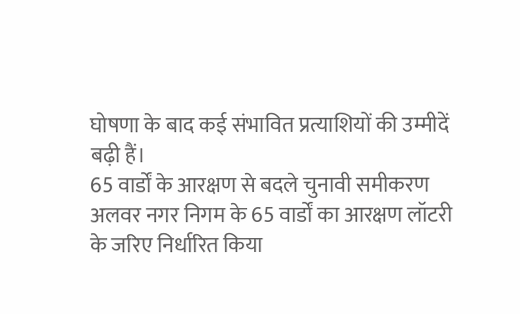घोषणा के बाद कई संभावित प्रत्याशियों की उम्मीदें बढ़ी हैं।
65 वार्डों के आरक्षण से बदले चुनावी समीकरण
अलवर नगर निगम के 65 वार्डों का आरक्षण लॉटरी के जरिए निर्धारित किया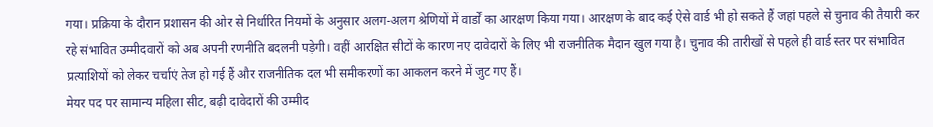गया। प्रक्रिया के दौरान प्रशासन की ओर से निर्धारित नियमों के अनुसार अलग-अलग श्रेणियों में वार्डों का आरक्षण किया गया। आरक्षण के बाद कई ऐसे वार्ड भी हो सकते हैं जहां पहले से चुनाव की तैयारी कर रहे संभावित उम्मीदवारों को अब अपनी रणनीति बदलनी पड़ेगी। वहीं आरक्षित सीटों के कारण नए दावेदारों के लिए भी राजनीतिक मैदान खुल गया है। चुनाव की तारीखों से पहले ही वार्ड स्तर पर संभावित प्रत्याशियों को लेकर चर्चाएं तेज हो गई हैं और राजनीतिक दल भी समीकरणों का आकलन करने में जुट गए हैं।
मेयर पद पर सामान्य महिला सीट, बढ़ी दावेदारों की उम्मीद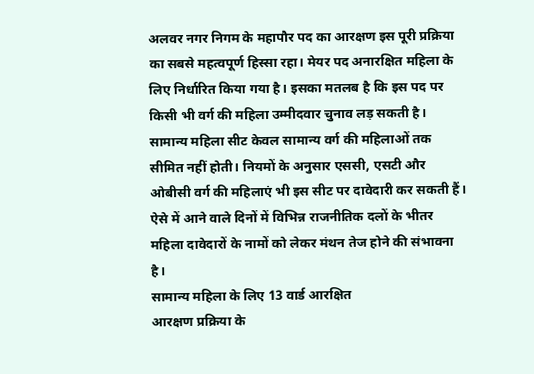अलवर नगर निगम के महापौर पद का आरक्षण इस पूरी प्रक्रिया का सबसे महत्वपूर्ण हिस्सा रहा। मेयर पद अनारक्षित महिला के लिए निर्धारित किया गया है। इसका मतलब है कि इस पद पर किसी भी वर्ग की महिला उम्मीदवार चुनाव लड़ सकती है। सामान्य महिला सीट केवल सामान्य वर्ग की महिलाओं तक सीमित नहीं होती। नियमों के अनुसार एससी, एसटी और ओबीसी वर्ग की महिलाएं भी इस सीट पर दावेदारी कर सकती हैं। ऐसे में आने वाले दिनों में विभिन्न राजनीतिक दलों के भीतर महिला दावेदारों के नामों को लेकर मंथन तेज होने की संभावना है।
सामान्य महिला के लिए 13 वार्ड आरक्षित
आरक्षण प्रक्रिया के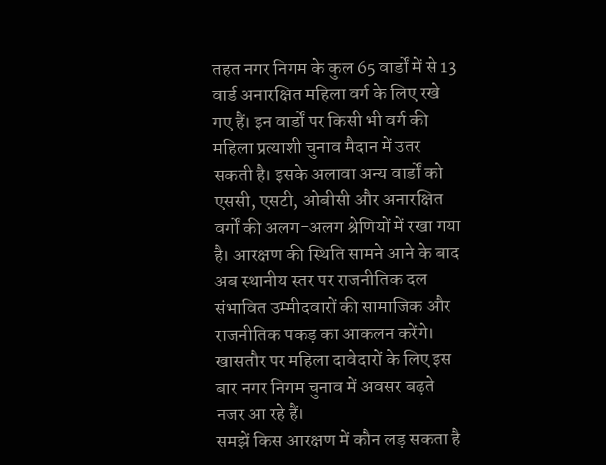तहत नगर निगम के कुल 65 वार्डों में से 13 वार्ड अनारक्षित महिला वर्ग के लिए रखे गए हैं। इन वार्डों पर किसी भी वर्ग की महिला प्रत्याशी चुनाव मैदान में उतर सकती है। इसके अलावा अन्य वार्डों को एससी, एसटी, ओबीसी और अनारक्षित वर्गों की अलग-अलग श्रेणियों में रखा गया है। आरक्षण की स्थिति सामने आने के बाद अब स्थानीय स्तर पर राजनीतिक दल संभावित उम्मीदवारों की सामाजिक और राजनीतिक पकड़ का आकलन करेंगे। खासतौर पर महिला दावेदारों के लिए इस बार नगर निगम चुनाव में अवसर बढ़ते नजर आ रहे हैं।
समझें किस आरक्षण में कौन लड़ सकता है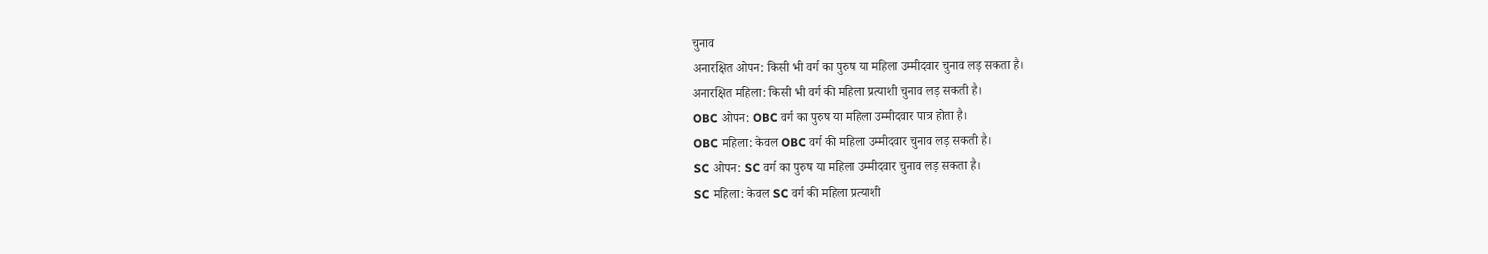चुनाव
अनारक्षित ओपन: किसी भी वर्ग का पुरुष या महिला उम्मीदवार चुनाव लड़ सकता है।
अनारक्षित महिला: किसी भी वर्ग की महिला प्रत्याशी चुनाव लड़ सकती है।
OBC ओपन: OBC वर्ग का पुरुष या महिला उम्मीदवार पात्र होता है।
OBC महिला: केवल OBC वर्ग की महिला उम्मीदवार चुनाव लड़ सकती है।
SC ओपन: SC वर्ग का पुरुष या महिला उम्मीदवार चुनाव लड़ सकता है।
SC महिला: केवल SC वर्ग की महिला प्रत्याशी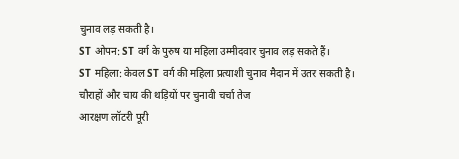चुनाव लड़ सकती है।
ST ओपन: ST वर्ग के पुरुष या महिला उम्मीदवार चुनाव लड़ सकते हैं।
ST महिला: केवल ST वर्ग की महिला प्रत्याशी चुनाव मैदान में उतर सकती है।
चौराहों और चाय की थड़ियों पर चुनावी चर्चा तेज
आरक्षण लॉटरी पूरी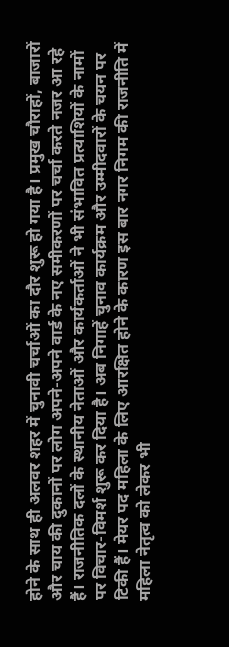होने के साथ ही अलवर शहर में चुनावी चर्चाओं का दौर शुरू हो गया है। प्रमुख चौराहों, बाजारों और चाय की दुकानों पर लोग अपने-अपने वार्ड के नए समीकरणों पर चर्चा करते नजर आ रहे हैं। राजनीतिक दलों के स्थानीय नेताओं और कार्यकर्ताओं ने भी संभावित प्रत्याशियों के नामों पर विचार-विमर्श शुरू कर दिया है। अब निगाहें चुनाव कार्यक्रम और उम्मीदवारों के चयन पर टिकी हैं। मेयर पद महिला के लिए आरक्षित होने के कारण इस बार नगर निगम की राजनीति में महिला नेतृत्व को लेकर भी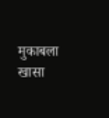मुकाबला खासा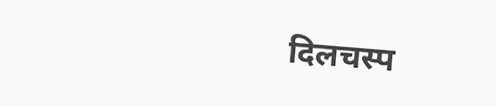दिलचस्प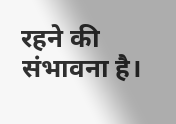रहने की संभावना है।